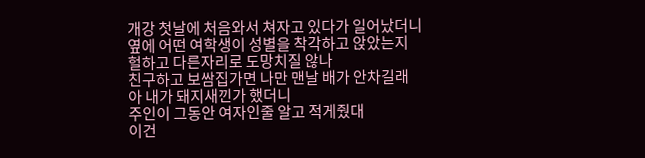개강 첫날에 처음와서 쳐자고 있다가 일어났더니
옆에 어떤 여학생이 성별을 착각하고 앉았는지
헐하고 다른자리로 도망치질 않나
친구하고 보쌈집가면 나만 맨날 배가 안차길래
아 내가 돼지새낀가 했더니
주인이 그동안 여자인줄 알고 적게줬대
이건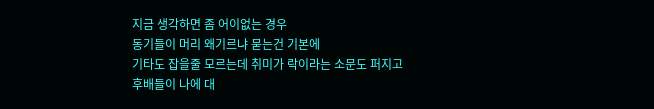지금 생각하면 좀 어이없는 경우
동기들이 머리 왜기르냐 묻는건 기본에
기타도 잡을줄 모르는데 취미가 락이라는 소문도 퍼지고
후배들이 나에 대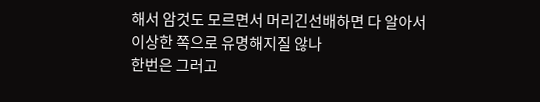해서 암것도 모르면서 머리긴선배하면 다 알아서
이상한 쪽으로 유명해지질 않나
한번은 그러고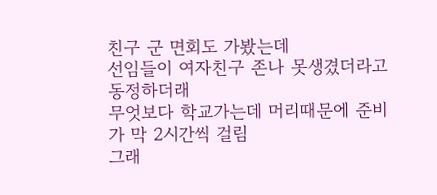친구 군 면회도 가봤는데
선임들이 여자친구 존나 못생겼더라고 동정하더래
무엇보다 학교가는데 머리때문에 준비가 막 2시간씩 걸림
그래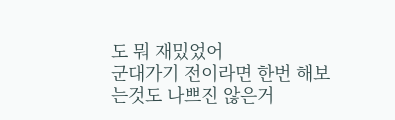도 뭐 재밌었어
군대가기 전이라면 한번 해보는것도 나쁘진 않은거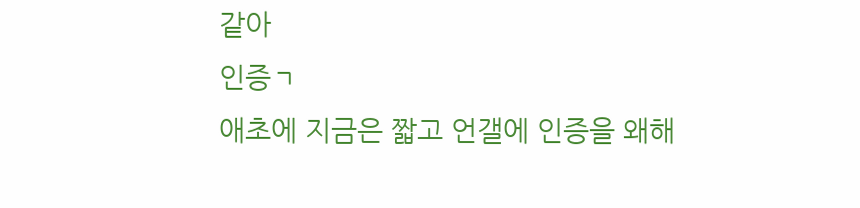같아
인증ㄱ
애초에 지금은 짧고 언갤에 인증을 왜해